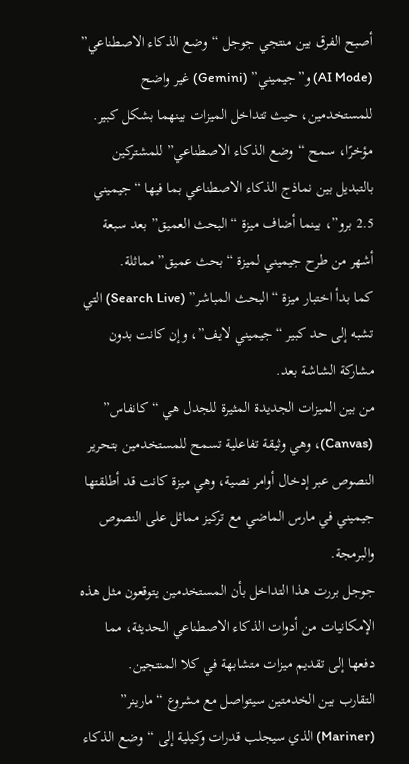أصبح الفرق بين منتجي جوجل “وضع الذكاء الاصطناعي” (AI Mode) و”جيميني” (Gemini) غير واضح للمستخدمين، حيث تتداخل الميزات بينهما بشكل كبير. مؤخرًا، سمح “وضع الذكاء الاصطناعي” للمشتركين بالتبديل بين نماذج الذكاء الاصطناعي بما فيها “جيميني 2.5 برو”، بينما أضاف ميزة “البحث العميق” بعد سبعة أشهر من طرح جيميني لميزة “بحث عميق” مماثلة.
كما بدأ اختبار ميزة “البحث المباشر” (Search Live) التي تشبه إلى حد كبير “جيميني لايف”، وإن كانت بدون مشاركة الشاشة بعد.
من بين الميزات الجديدة المثيرة للجدل هي “كانفاس” (Canvas)، وهي وثيقة تفاعلية تسمح للمستخدمين بتحرير النصوص عبر إدخال أوامر نصية، وهي ميزة كانت قد أطلقتها جيميني في مارس الماضي مع تركيز مماثل على النصوص والبرمجة.
جوجل بررت هذا التداخل بأن المستخدمين يتوقعون مثل هذه الإمكانيات من أدوات الذكاء الاصطناعي الحديثة، مما دفعها إلى تقديم ميزات متشابهة في كلا المنتجين.
التقارب بين الخدمتين سيتواصل مع مشروع “مارينر” (Mariner) الذي سيجلب قدرات وكيلية إلى “وضع الذكاء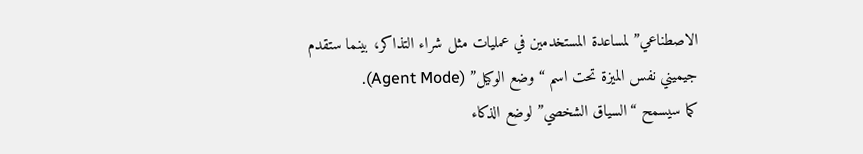الاصطناعي” لمساعدة المستخدمين في عمليات مثل شراء التذاكر، بينما ستقدم جيميني نفس الميزة تحت اسم “وضع الوكيل” (Agent Mode).
كما سيسمح “السياق الشخصي” لوضع الذكاء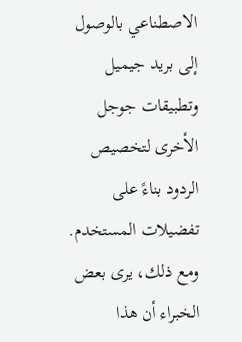الاصطناعي بالوصول إلى بريد جيميل وتطبيقات جوجل الأخرى لتخصيص الردود بناءً على تفضيلات المستخدم.
ومع ذلك، يرى بعض الخبراء أن هذا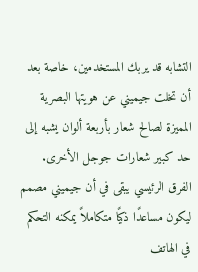التشابه قد يربك المستخدمين، خاصة بعد أن تخلت جيميني عن هويتها البصرية المميزة لصالح شعار بأربعة ألوان يشبه إلى حد كبير شعارات جوجل الأخرى.
الفرق الرئيسي يبقى في أن جيميني مصمم ليكون مساعدًا ذكيًا متكاملاً يمكنه التحكم في الهاتف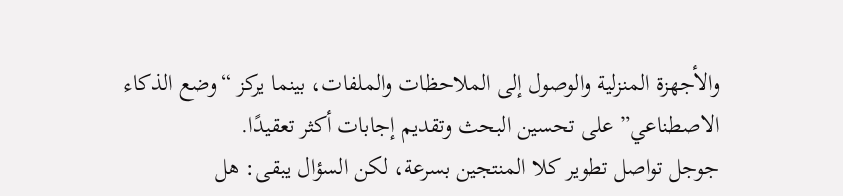والأجهزة المنزلية والوصول إلى الملاحظات والملفات، بينما يركز “وضع الذكاء الاصطناعي” على تحسين البحث وتقديم إجابات أكثر تعقيدًا.
جوجل تواصل تطوير كلا المنتجين بسرعة، لكن السؤال يبقى: هل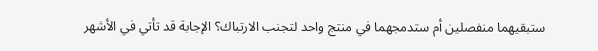ستبقيهما منفصلين أم ستدمجهما في منتج واحد لتجنب الارتباك؟ الإجابة قد تأتي في الأشهر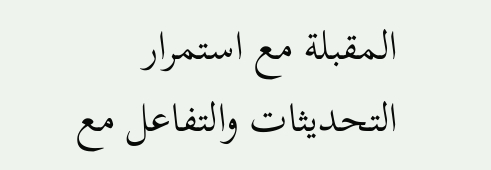المقبلة مع استمرار التحديثات والتفاعل مع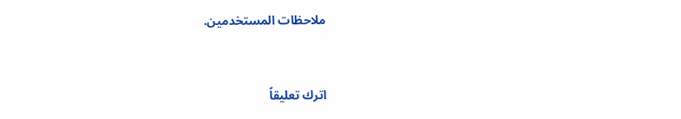ملاحظات المستخدمين.


اترك تعليقاً